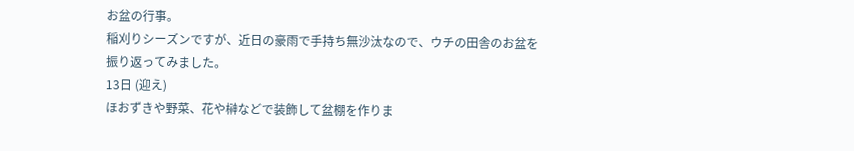お盆の行事。
稲刈りシーズンですが、近日の豪雨で手持ち無沙汰なので、ウチの田舎のお盆を
振り返ってみました。
13日 (迎え)
ほおずきや野菜、花や榊などで装飾して盆棚を作りま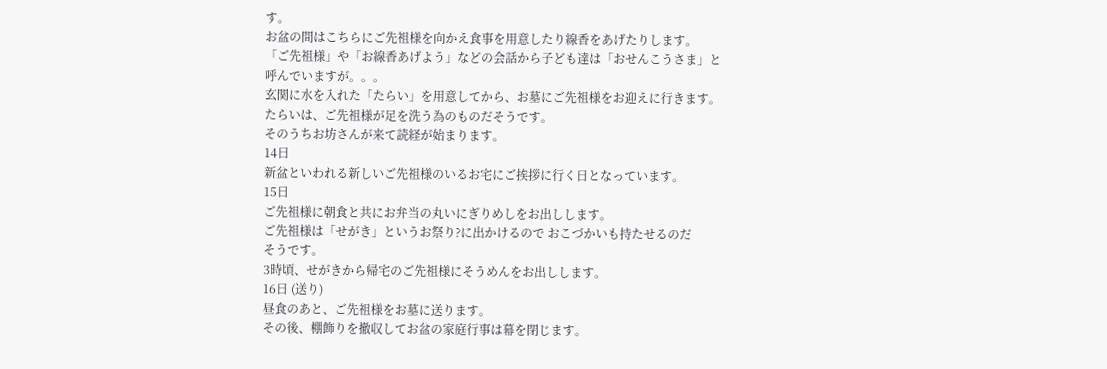す。
お盆の間はこちらにご先祖様を向かえ食事を用意したり線香をあげたりします。
「ご先祖様」や「お線香あげよう」などの会話から子ども達は「おせんこうさま」と
呼んでいますが。。。
玄関に水を入れた「たらい」を用意してから、お墓にご先祖様をお迎えに行きます。
たらいは、ご先祖様が足を洗う為のものだそうです。
そのうちお坊さんが来て読経が始まります。
14日
新盆といわれる新しいご先祖様のいるお宅にご挨拶に行く日となっています。
15日
ご先祖様に朝食と共にお弁当の丸いにぎりめしをお出しします。
ご先祖様は「せがき」というお祭り?に出かけるので おこづかいも持たせるのだ
そうです。
3時頃、せがきから帰宅のご先祖様にそうめんをお出しします。
16日 (送り)
昼食のあと、ご先祖様をお墓に送ります。
その後、棚飾りを撤収してお盆の家庭行事は幕を閉じます。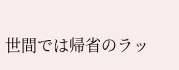世間では帰省のラッ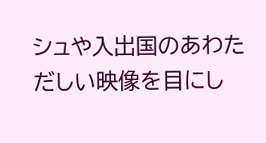シュや入出国のあわただしい映像を目にし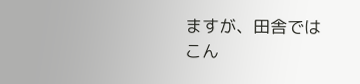ますが、田舎では
こん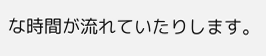な時間が流れていたりします。